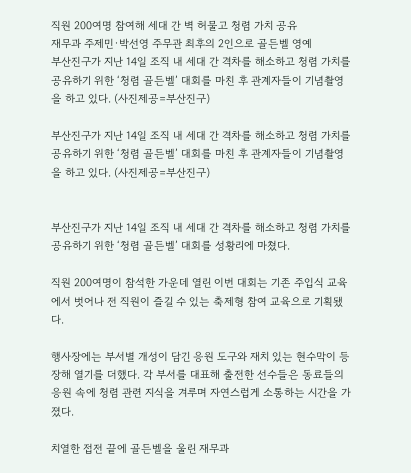직원 200여명 참여해 세대 간 벽 허물고 청렴 가치 공유
재무과 주제민·박선영 주무관 최후의 2인으로 골든벨 영예
부산진구가 지난 14일 조직 내 세대 간 격차를 해소하고 청렴 가치를 공유하기 위한 ‘청렴 골든벨’ 대회를 마친 후 관계자들이 기념촬영을 하고 있다. (사진제공=부산진구)

부산진구가 지난 14일 조직 내 세대 간 격차를 해소하고 청렴 가치를 공유하기 위한 ‘청렴 골든벨’ 대회를 마친 후 관계자들이 기념촬영을 하고 있다. (사진제공=부산진구)


부산진구가 지난 14일 조직 내 세대 간 격차를 해소하고 청렴 가치를 공유하기 위한 ‘청렴 골든벨’ 대회를 성황리에 마쳤다.

직원 200여명이 참석한 가운데 열린 이번 대회는 기존 주입식 교육에서 벗어나 전 직원이 즐길 수 있는 축제형 참여 교육으로 기획됐다.

행사장에는 부서별 개성이 담긴 응원 도구와 재치 있는 현수막이 등장해 열기를 더했다. 각 부서를 대표해 출전한 선수들은 동료들의 응원 속에 청렴 관련 지식을 겨루며 자연스럽게 소통하는 시간을 가졌다.

치열한 접전 끝에 골든벨을 울린 재무과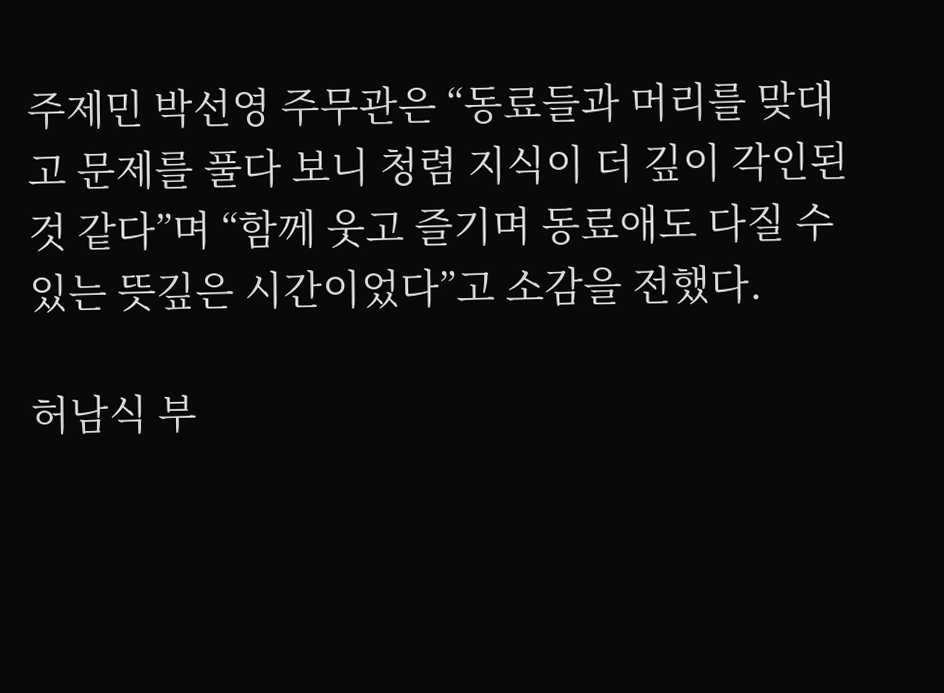주제민 박선영 주무관은 “동료들과 머리를 맞대고 문제를 풀다 보니 청렴 지식이 더 깊이 각인된 것 같다”며 “함께 웃고 즐기며 동료애도 다질 수 있는 뜻깊은 시간이었다”고 소감을 전했다.

허남식 부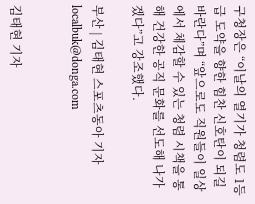구청장은 “이날의 열기가 청렴도 1등급 도약을 향한 힘찬 신호탄이 되길 바란다”며 “앞으로도 직원들이 일상에서 체감할 수 있는 청렴 시책을 통해 건강한 공직 문화를 선도해 나가겠다”고 강조했다.

부산 | 김태현 스포츠동아 기자 localbuk@donga.com


김태현 기자